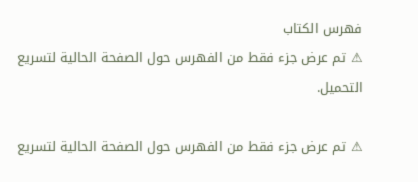فهرس الكتاب
⚠ تم عرض جزء فقط من الفهرس حول الصفحة الحالية لتسريع التحميل.

⚠ تم عرض جزء فقط من الفهرس حول الصفحة الحالية لتسريع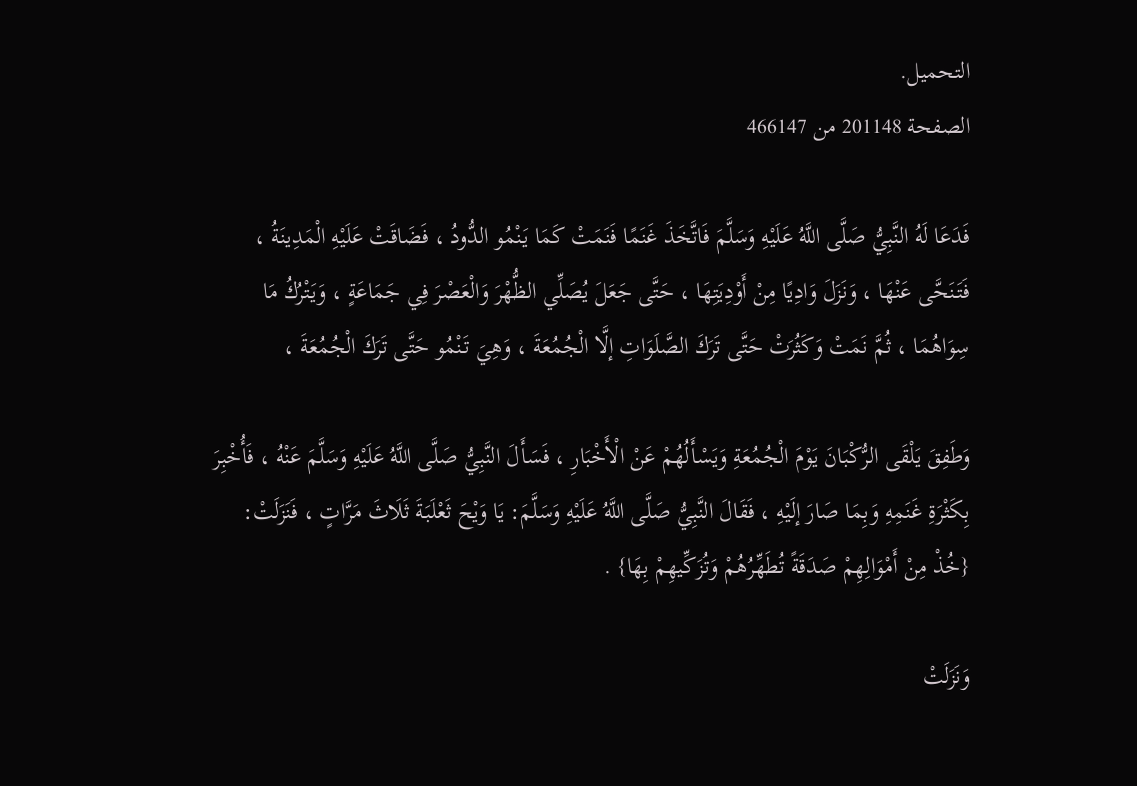التحميل.
الصفحة 201148 من 466147

فَدَعَا لَهُ النَّبِيُّ صَلَّى اللَّهُ عَلَيْهِ وَسَلَّمَ فَاتَّخَذَ غَنَمًا فَنَمَتْ كَمَا يَنْمُو الدُّودُ ، فَضَاقَتْ عَلَيْهِ الْمَدِينَةُ ، فَتَنَحَّى عَنْهَا ، وَنَزَلَ وَادِيًا مِنْ أَوْدِيَتِهَا ، حَتَّى جَعَلَ يُصَلِّي الظُّهْرَ وَالْعَصْرَ فِي جَمَاعَةٍ ، وَيَتْرُكُ مَا سِوَاهُمَا ، ثُمَّ نَمَتْ وَكَثُرَتْ حَتَّى تَرَكَ الصَّلَوَاتِ إلَّا الْجُمُعَةَ ، وَهِيَ تَنْمُو حَتَّى تَرَكَ الْجُمُعَةَ ،

وَطَفِقَ يَلْقَى الرُّكْبَانَ يَوْمَ الْجُمُعَةِ وَيَسْأَلُهُمْ عَنْ الْأَخْبَارِ ، فَسَأَلَ النَّبِيُّ صَلَّى اللَّهُ عَلَيْهِ وَسَلَّمَ عَنْهُ ، فَأُخْبِرَ بِكَثْرَةِ غَنَمِهِ وَبِمَا صَارَ إلَيْهِ ، فَقَالَ النَّبِيُّ صَلَّى اللَّهُ عَلَيْهِ وَسَلَّمَ: يَا وَيْحَ ثَعْلَبَةَ ثَلَاثَ مَرَّاتٍ ، فَنَزَلَتْ: {خُذْ مِنْ أَمْوَالِهِمْ صَدَقَةً تُطَهِّرُهُمْ وَتُزَكِّيهِمْ بِهَا} .

وَنَزَلَتْ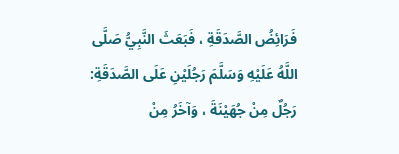فَرَائِضُ الصَّدَقَةِ ، فَبَعَثَ النَّبِيُّ صَلَّى اللَّهُ عَلَيْهِ وَسَلَّمَ رَجُلَيْنِ عَلَى الصَّدَقَةِ: رَجُلٌ مِنْ جُهَيْنَةَ ، وَآخَرُ مِنْ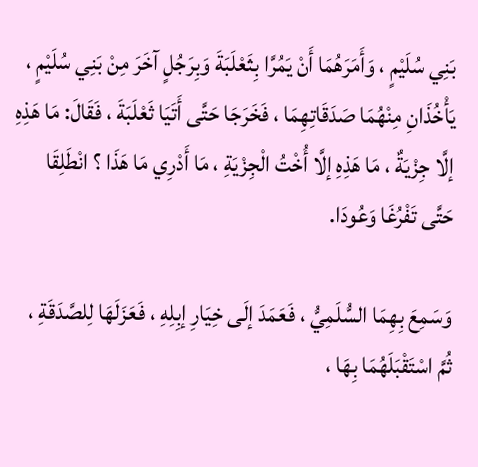بَنِي سُلَيْمٍ ، وَأَمَرَهُمَا أَنْ يَمُرَّا بِثَعْلَبَةَ وَبِرَجُلٍ آخَرَ مِنْ بَنِي سُلَيْمٍ ، يَأْخُذَانِ مِنْهُمَا صَدَقَاتِهِمَا ، فَخَرَجَا حَتَّى أَتَيَا ثَعْلَبَةَ ، فَقَالَ: مَا هَذِهِ إلَّا جِزْيَةٌ ، مَا هَذِهِ إلَّا أُخْتُ الْجِزْيَةِ ، مَا أَدْرِي مَا هَذَا ؟ انْطَلِقَا حَتَّى تَفْرُغَا وَعُودَا.

وَسَمِعَ بِهِمَا السُّلَمِيُّ ، فَعَمَدَ إلَى خِيَارِ إبِلِهِ ، فَعَزَلَهَا لِلصَّدَقَةِ ، ثُمَّ اسْتَقْبَلَهُمَا بِهَا ،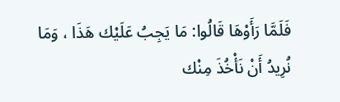فَلَمَّا رَأَوْهَا قَالُوا: مَا يَجِبُ عَلَيْك هَذَا ، وَمَا نُرِيدُ أَنْ نَأْخُذَ مِنْك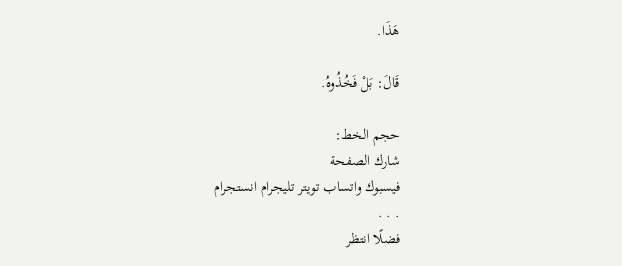هَذَا.

قَالَ: بَلْ فَخُذُوهُ.

حجم الخط:
شارك الصفحة
فيسبوك واتساب تويتر تليجرام انستجرام
. . .
فضلًا انتظر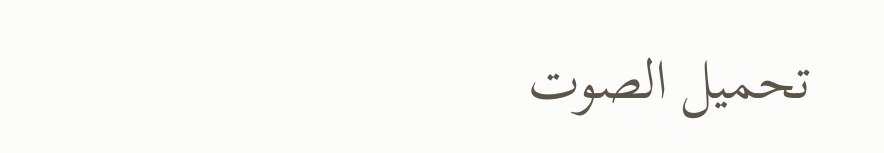تحميل الصوت